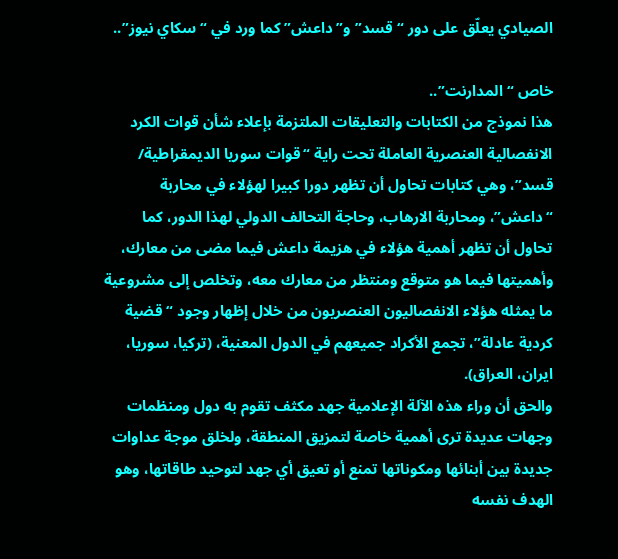الصيادي يعلّق على دور “قسد” و”داعش” كما ورد في “سكاي نيوز”..

خاص “المدارنت”..
هذا نموذج من الكتابات والتعليقات الملتزمة بإعلاء شأن قوات الكرد الانفصالية العنصرية العاملة تحت راية “قوات سوريا الديمقراطية/ قسد”، وهي كتابات تحاول أن تظهر دورا كبيرا لهؤلاء في محاربة “داعش”، ومحاربة الارهاب، وحاجة التحالف الدولي لهذا الدور، كما تحاول أن تظهر أهمية هؤلاء في هزيمة داعش فيما مضى من معارك، وأهميتها فيما هو متوقع ومنتظر من معارك معه، وتخلص إلى مشروعية ما يمثله هؤلاء الانفصاليون العنصريون من خلال إظهار وجود “قضية كردية عادلة”، تجمع الأكراد جميعهم في الدول المعنية، (تركيا، سوريا، ايران، العراق).
والحق أن وراء هذه الآلة الإعلامية جهد مكثف تقوم به دول ومنظمات وجهات عديدة ترى أهمية خاصة لتمزيق المنطقة، ولخلق موجة عداوات جديدة بين أبنائها ومكوناتها تمنع أو تعيق أي جهد لتوحيد طاقاتها، وهو الهدف نفسه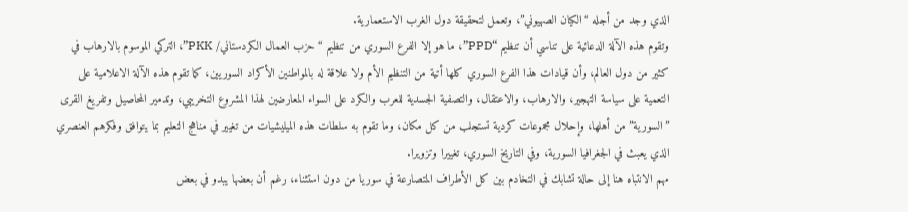الذي وجد من أجله “الكيان الصهيوني”، وتعمل لتحقيقة دول الغرب الاستعمارية.
وتقوم هذه الآلة الدعائية على تناسي أن تنظيم “PPD”، ما هو إلا الفرع السوري من تنظيم “حزب العمال الكردستاني/ PKK”، التركي الموسوم بالارهاب في كثير من دول العالم، وأن قيادات هذا الفرع السوري كلها أتية من التنظيم الأم ولا علاقة له بالمواطنين الأكراد السوريين، كما تقوم هذه الآلة الاعلامية على التعمية على سياسة التهجير، والارهاب، والاعتقال، والتصفية الجسدية للعرب والكرد على السواء المعارضين لهذا المشروع التخريبي، وتدمير المحاصيل وتفريغ القرى ”السورية” من أهلها، وإحلال مجموعات كردية تستجلب من كل مكان، وما تقوم به سلطات هذه الميليشيات من تغيير في مناهج التعليم بما يتوافق وفكرهم العنصري الذي يعبث في الجغرافيا السورية، وفي التاريخ السوري، تغييرا وتزويرا.
مهم الانتباه هنا إلى حالة تشابك في التخادم بين كل الأطراف المتصارعة في سوريا من دون استثناء، رغم أن بعضها يبدو في بعض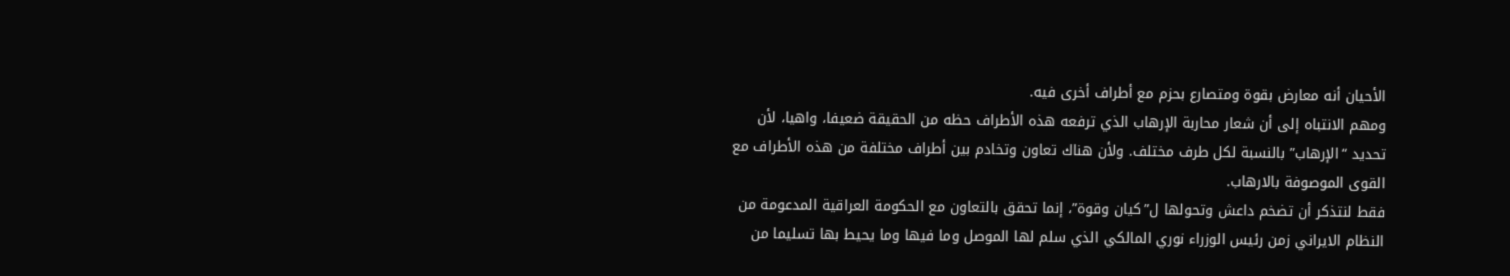الأحيان أنه معارض بقوة ومتصارع بحزم مع أطراف أخرى فيه.
ومهم الانتباه إلى أن شعار محاربة الإرهاب الذي ترفعه هذه الأطراف حظه من الحقيقة ضعيفا، واهيا، لأن تحديد “الإرهاب” بالنسبة لكل طرف مختلف. ولأن هناك تعاون وتخادم بين أطراف مختلفة من هذه الأطراف مع القوى الموصوفة بالارهاب.
فقط لنتذكر أن تضخم داعش وتحولها ل”كيان وقوة”، إنما تحقق بالتعاون مع الحكومة العراقية المدعومة من النظام الايراني زمن رئيس الوزراء نوري المالكي الذي سلم لها الموصل وما فيها وما يحيط بها تسليما من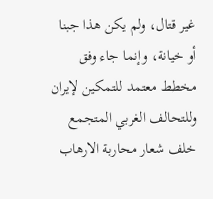غير قتال، ولم يكن هذا جبنا أو خيانة، وإنما جاء وفق مخطط معتمد للتمكين لإيران وللتحالف الغربي المتجمع خلف شعار محاربة الارهاب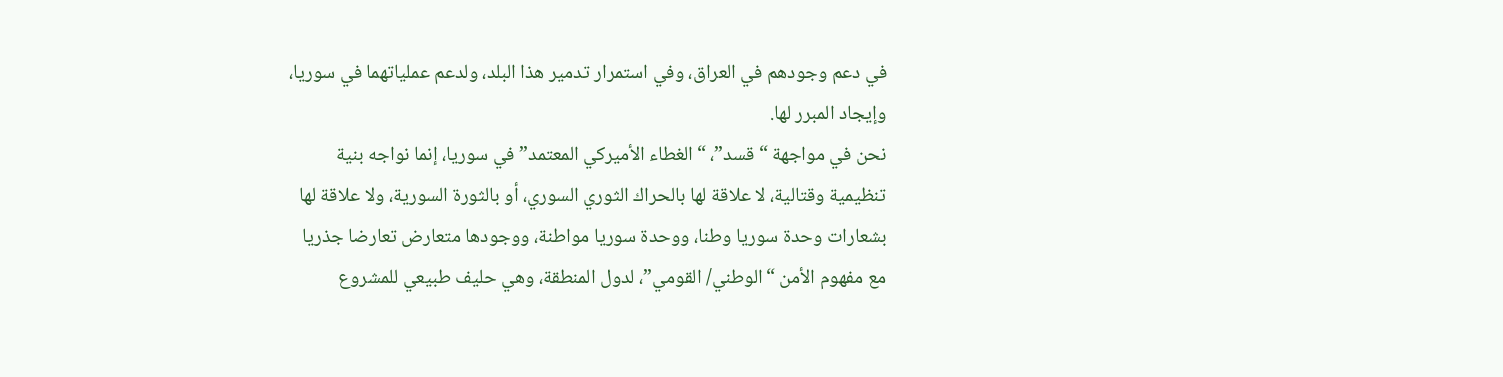في دعم وجودهم في العراق، وفي استمرار تدمير هذا البلد، ولدعم عملياتهما في سوريا، وإيجاد المبرر لها.
نحن في مواجهة “قسد”، “الغطاء الأميركي المعتمد” في سوريا، إنما نواجه بنية تنظيمية وقتالية، لا علاقة لها بالحراك الثوري السوري، أو بالثورة السورية، ولا علاقة لها بشعارات وحدة سوريا وطنا، ووحدة سوريا مواطنة، ووجودها متعارض تعارضا جذريا مع مفهوم الأمن “الوطني/ القومي”، لدول المنطقة، وهي حليف طبيعي للمشروع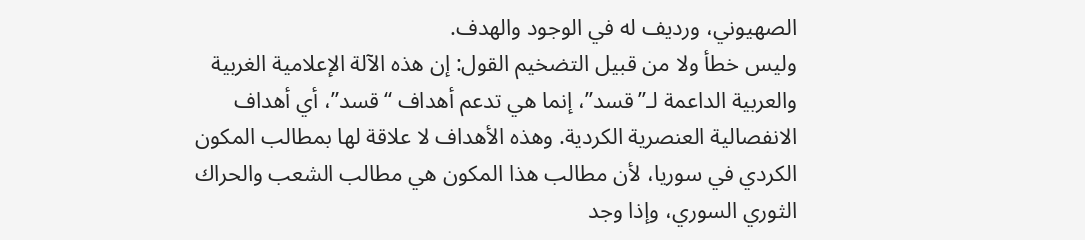الصهيوني، ورديف له في الوجود والهدف.
وليس خطأ ولا من قبيل التضخيم القول: إن هذه الآلة الإعلامية الغربية والعربية الداعمة لـ”قسد”، إنما هي تدعم أهداف “قسد”، أي أهداف الانفصالية العنصرية الكردية. وهذه الأهداف لا علاقة لها بمطالب المكون الكردي في سوريا، لأن مطالب هذا المكون هي مطالب الشعب والحراك الثوري السوري، وإذا وجد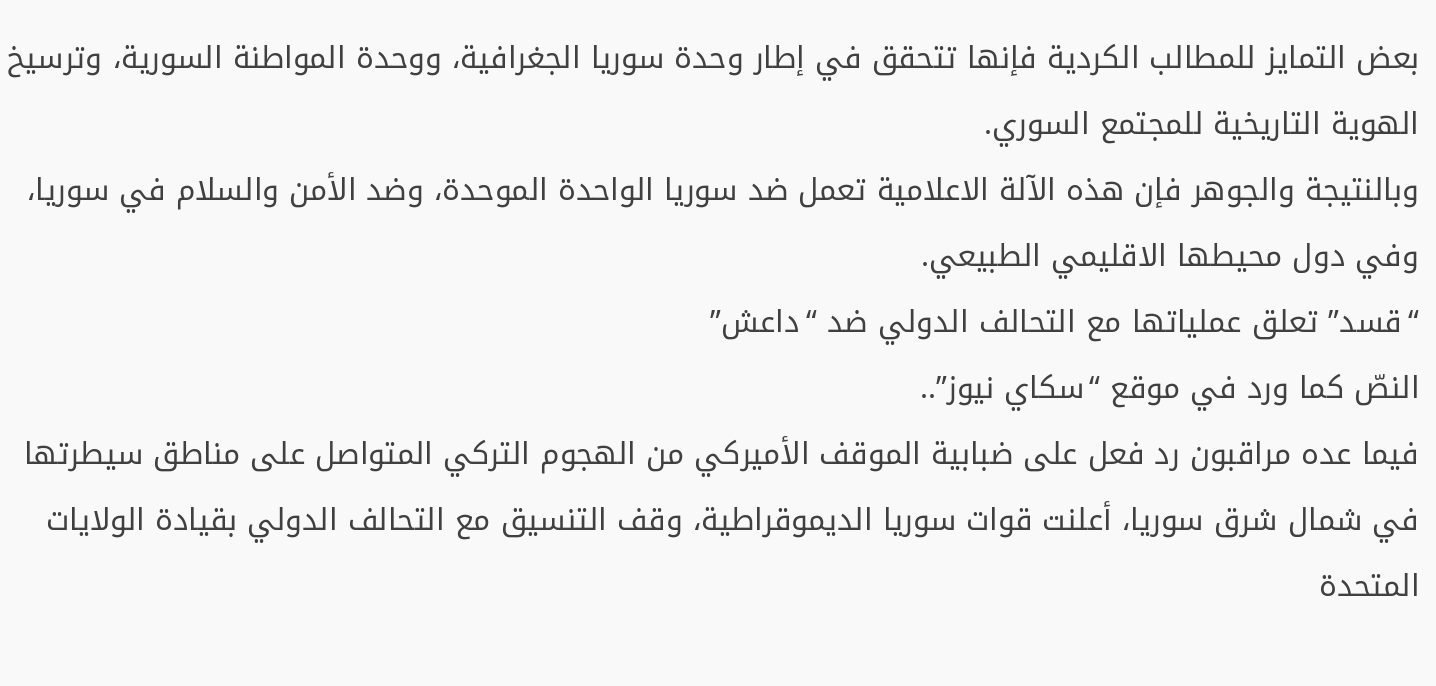بعض التمايز للمطالب الكردية فإنها تتحقق في إطار وحدة سوريا الجغرافية، ووحدة المواطنة السورية، وترسيخ الهوية التاريخية للمجتمع السوري.
وبالنتيجة والجوهر فإن هذه الآلة الاعلامية تعمل ضد سوريا الواحدة الموحدة، وضد الأمن والسلام في سوريا، وفي دول محيطها الاقليمي الطبيعي.
“قسد” تعلق عملياتها مع التحالف الدولي ضد “داعش”
النصّ كما ورد في موقع “سكاي نيوز”..
فيما عده مراقبون رد فعل على ضبابية الموقف الأميركي من الهجوم التركي المتواصل على مناطق سيطرتها في شمال شرق سوريا، أعلنت قوات سوريا الديموقراطية، وقف التنسيق مع التحالف الدولي بقيادة الولايات المتحدة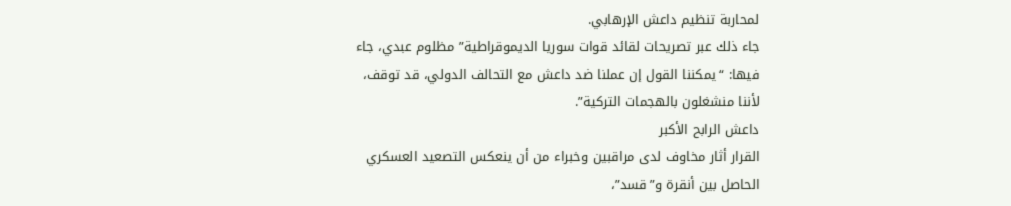لمحاربة تنظيم داعش الإرهابي.
جاء ذلك عبر تصريحات لقائد قوات سوريا الديموقراطية” مظلوم عبدي، جاء فيها: “يمكننا القول إن عملنا ضد داعش مع التحالف الدولي، قد توقف، لأننا منشغلون بالهجمات التركية”.
داعش الرابح الأكبر
القرار أثار مخاوف لدى مراقبين وخبراء من أن ينعكس التصعيد العسكري الحاصل بين أنقرة و”قسد”،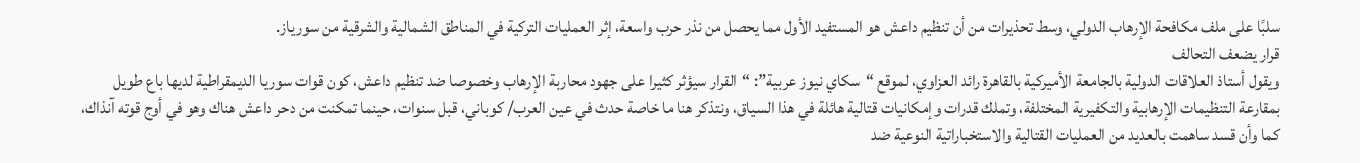سلبًا على ملف مكافحة الإرهاب الدولي، وسط تحذيرات من أن تنظيم داعش هو المستفيد الأول مما يحصل من نذر حرب واسعة، إثر العمليات التركية في المناطق الشمالية والشرقية من سورياز.
قرار يضعف التحالف
ويقول أستاذ العلاقات الدولية بالجامعة الأميركية بالقاهرة رائد العزاوي، لموقع “سكاي نيوز عربية”: “القرار سيؤثر كثيرا على جهود محاربة الإرهاب وخصوصا ضد تنظيم داعش، كون قوات سوريا الديمقراطية لديها باع طويل بمقارعة التنظيمات الإرهابية والتكفيرية المختلفة، وتملك قدرات وإمكانيات قتالية هائلة في هذا السياق، ونتذكر هنا ما خاصة حدث في عين العرب/ كوباني، قبل سنوات، حينما تمكنت من دحر داعش هناك وهو في أوج قوته آنذاك، كما وأن قسد ساهمت بالعديد من العمليات القتالية والاستخباراتية النوعية ضد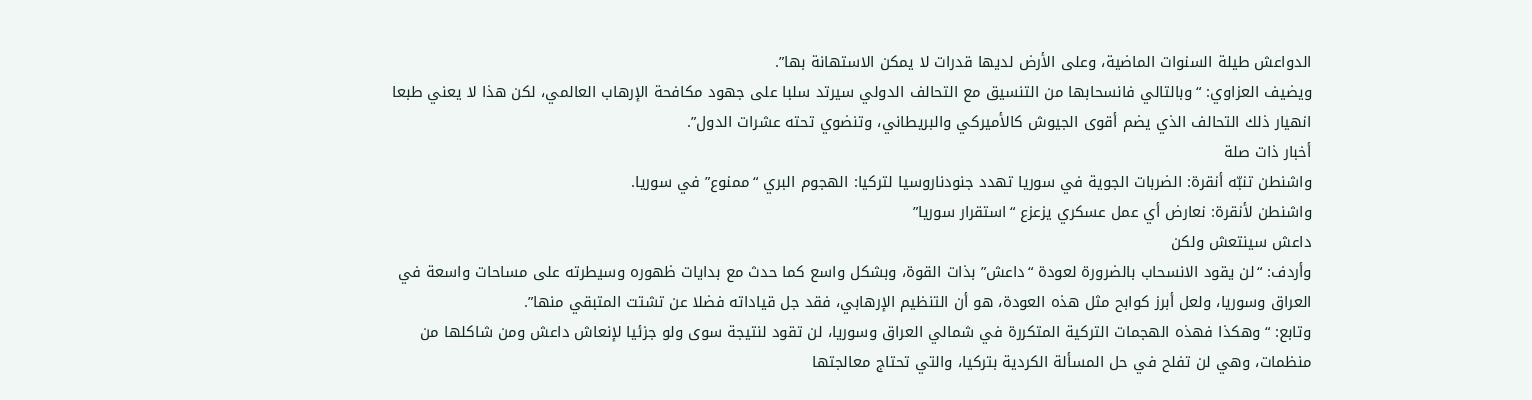الدواعش طيلة السنوات الماضية، وعلى الأرض لديها قدرات لا يمكن الاستهانة بها”.
ويضيف العزاوي: “وبالتالي فانسحابها من التنسيق مع التحالف الدولي سيرتد سلبا على جهود مكافحة الإرهاب العالمي، لكن هذا لا يعني طبعا انهيار ذلك التحالف الذي يضم أقوى الجيوش كالأميركي والبريطاني، وتنضوي تحته عشرات الدول”.
أخبار ذات صلة
واشنطن تنبّه أنقرة: الضربات الجوية في سوريا تهدد جنودناروسيا لتركيا: الهجوم البري “ممنوع” في سوريا.
واشنطن لأنقرة: نعارض أي عمل عسكري يزعزع “استقرار سوريا”
داعش سينتعش ولكن
وأردف: “لن يقود الانسحاب بالضرورة لعودة “داعش” بذات القوة، وبشكل واسع كما حدث مع بدايات ظهوره وسيطرته على مساحات واسعة في العراق وسوريا، ولعل أبرز كوابح مثل هذه العودة، هو أن التنظيم الإرهابي، فقد جل قياداته فضلا عن تشتت المتبقي منها”.
وتابع: “وهكذا فهذه الهجمات التركية المتكررة في شمالي العراق وسوريا، لن تقود لنتيجة سوى ولو جزئيا لإنعاش داعش ومن شاكلها من منظمات، وهي لن تفلح في حل المسألة الكردية بتركيا، والتي تحتاج معالجتها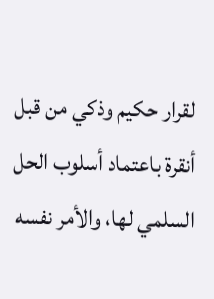لقرار حكيم وذكي من قبل أنقرة باعتماد أسلوب الحل السلمي لها، والأمر نفسه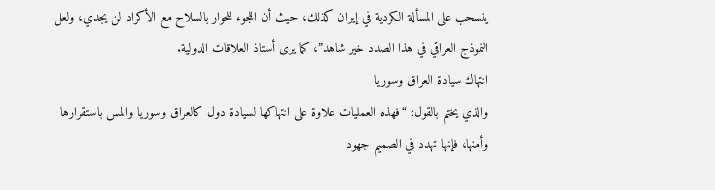ينسحب على المسألة الكردية في إيران كذلك، حيث أن اللجوء للحوار بالسلاح مع الأكراد لن يجدي، ولعل النموذج العراقي في هذا الصدد خير شاهد”، كما يرى أستاذ العلاقات الدولية.
انتهاك سيادة العراق وسوريا
والذي يختم بالقول: “فهذه العمليات علاوة على انتهاكها لسيادة دول كالعراق وسوريا والمس باستقرارها وأمنها، فإنها تهدد في الصميم جهود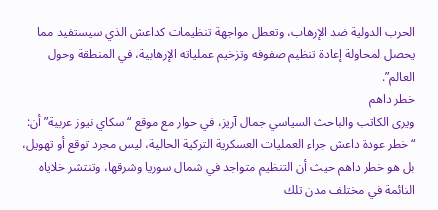الحرب الدولية ضد الإرهاب، وتعطل مواجهة تنظيمات كداعش الذي سيستفيد مما يحصل لمحاولة إعادة تنظيم صفوفه وتزخيم عملياته الإرهابية، في المنطقة وحول العالم”.
خطر داهم
ويرى الكاتب والباحث السياسي جمال آريز، في حوار مع موقع “سكاي نيوز عربية” أن: “خطر عودة داعش جراء العمليات العسكرية التركية الحالية، ليس مجرد توقع أو تهويل، بل هو خطر داهم حيث أن التنظيم متواجد في شمال سوريا وشرقها، وتنتشر خلاياه النائمة في مختلف مدن تلك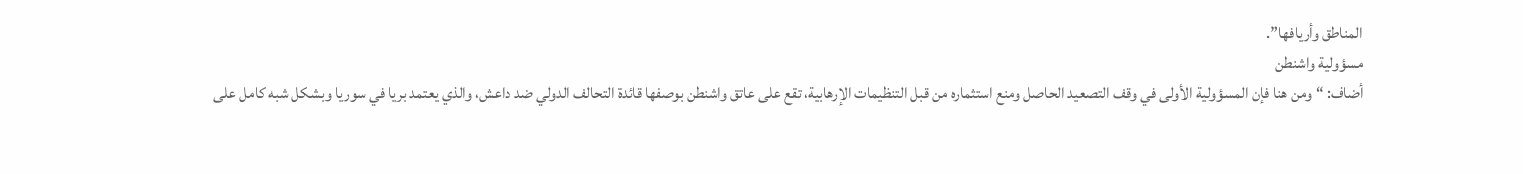المناطق وأريافها”.
مسؤولية واشنطن
أضاف: “ومن هنا فإن المسؤولية الأولى في وقف التصعيد الحاصل ومنع استثماره من قبل التنظيمات الإرهابية، تقع على عاتق واشنطن بوصفها قائدة التحالف الدولي ضد داعش، والذي يعتمد بريا في سوريا وبشكل شبه كامل على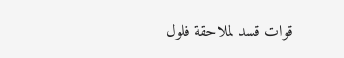قوات قسد لملاحقة فلول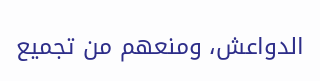الدواعش، ومنعهم من تجميع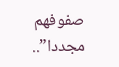صفوفهم مجددا”..